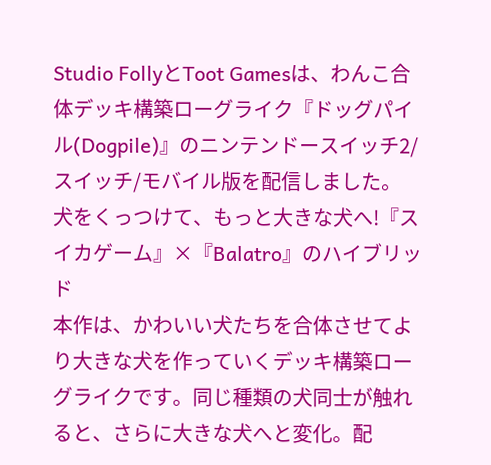Studio FollyとToot Gamesは、わんこ合体デッキ構築ローグライク『ドッグパイル(Dogpile)』のニンテンドースイッチ2/スイッチ/モバイル版を配信しました。
犬をくっつけて、もっと大きな犬へ!『スイカゲーム』×『Balatro』のハイブリッド
本作は、かわいい犬たちを合体させてより大きな犬を作っていくデッキ構築ローグライクです。同じ種類の犬同士が触れると、さらに大きな犬へと変化。配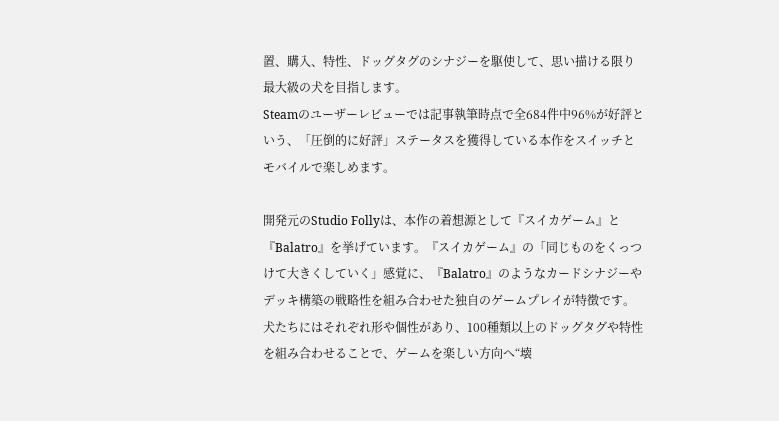置、購入、特性、ドッグタグのシナジーを駆使して、思い描ける限り最大級の犬を目指します。
Steamのユーザーレビューでは記事執筆時点で全684件中96%が好評という、「圧倒的に好評」ステータスを獲得している本作をスイッチとモバイルで楽しめます。

開発元のStudio Follyは、本作の着想源として『スイカゲーム』と『Balatro』を挙げています。『スイカゲーム』の「同じものをくっつけて大きくしていく」感覚に、『Balatro』のようなカードシナジーやデッキ構築の戦略性を組み合わせた独自のゲームプレイが特徴です。
犬たちにはそれぞれ形や個性があり、100種類以上のドッグタグや特性を組み合わせることで、ゲームを楽しい方向へ“壊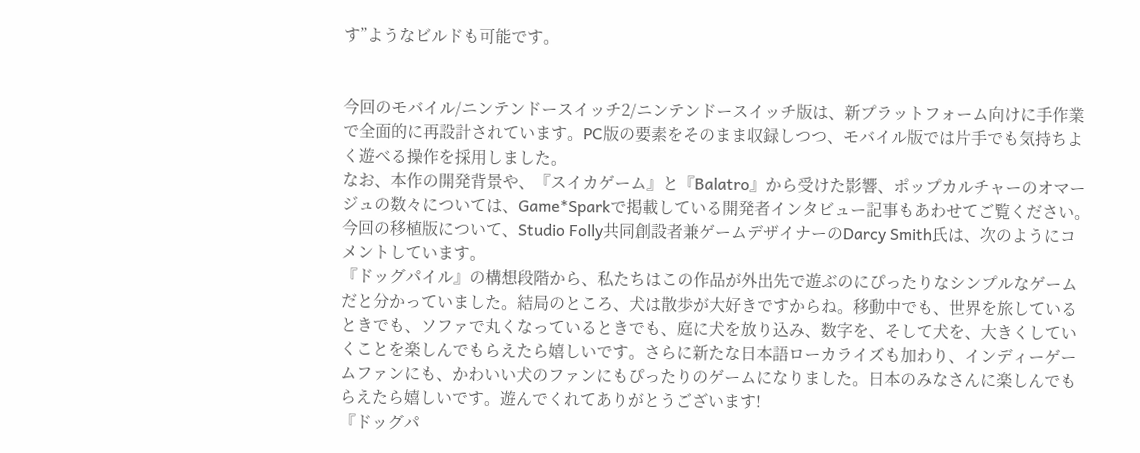す”ようなビルドも可能です。


今回のモバイル/ニンテンドースイッチ2/ニンテンドースイッチ版は、新プラットフォーム向けに手作業で全面的に再設計されています。PC版の要素をそのまま収録しつつ、モバイル版では片手でも気持ちよく遊べる操作を採用しました。
なお、本作の開発背景や、『スイカゲーム』と『Balatro』から受けた影響、ポップカルチャーのオマージュの数々については、Game*Sparkで掲載している開発者インタビュー記事もあわせてご覧ください。
今回の移植版について、Studio Folly共同創設者兼ゲームデザイナーのDarcy Smith氏は、次のようにコメントしています。
『ドッグパイル』の構想段階から、私たちはこの作品が外出先で遊ぶのにぴったりなシンプルなゲームだと分かっていました。結局のところ、犬は散歩が大好きですからね。移動中でも、世界を旅しているときでも、ソファで丸くなっているときでも、庭に犬を放り込み、数字を、そして犬を、大きくしていくことを楽しんでもらえたら嬉しいです。さらに新たな日本語ローカライズも加わり、インディーゲームファンにも、かわいい犬のファンにもぴったりのゲームになりました。日本のみなさんに楽しんでもらえたら嬉しいです。遊んでくれてありがとうございます!
『ドッグパ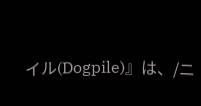イル(Dogpile)』は、/ニ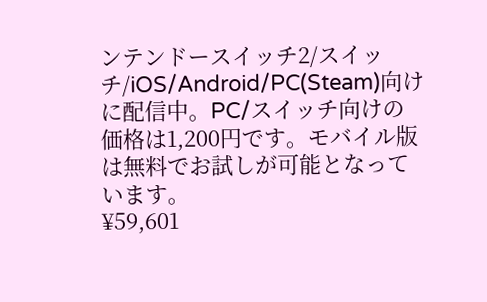ンテンドースイッチ2/スイッチ/iOS/Android/PC(Steam)向けに配信中。PC/スイッチ向けの価格は1,200円です。モバイル版は無料でお試しが可能となっています。
¥59,601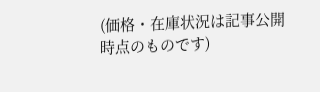(価格・在庫状況は記事公開時点のものです)